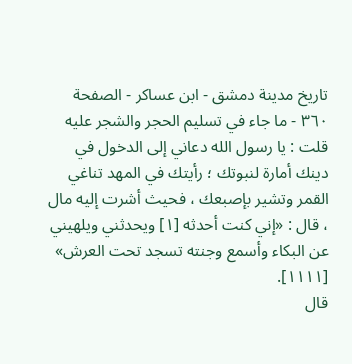تاريخ مدينة دمشق - ابن عساكر - الصفحة ٣٦٠ - ما جاء في تسليم الحجر والشجر عليه
قلت : يا رسول الله دعاني إلى الدخول في دينك أمارة لنبوتك ؛ رأيتك في المهد تناغي القمر وتشير بإصبعك ، فحيث أشرت إليه مال ، قال : «إني كنت أحدثه [١] ويحدثني ويلهيني عن البكاء وأسمع وجنته تسجد تحت العرش» [١١١١].
قال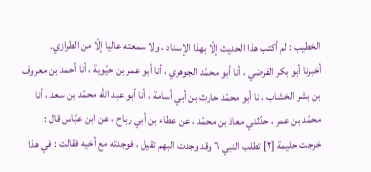الخطيب : لم أكتب هذا الحديث إلّا بهذا الإسناد ، ولا سمعته عاليا إلّا من الطرازي.
أخبرنا أبو بكر الفرضي ، أنا أبو محمّد الجوهري ، أنا أبو عمر بن حيّوية ، أنا أحمد بن معروف بن بشر الخشاب ، نا أبو محمّد حارث بن أبي أسامة ، أنا أبو عبد الله محمّد بن سعد ، أنا محمّد بن عمر ، حدّثني معاذ بن محمّد ، عن عطاء بن أبي رباح ، عن ابن عبّاس قال :
خرجت حليمة [٢] تطلب النبي ٦ وقد وجدت البهم تقيل ، فوجدته مع أخيه فقالت : في هذا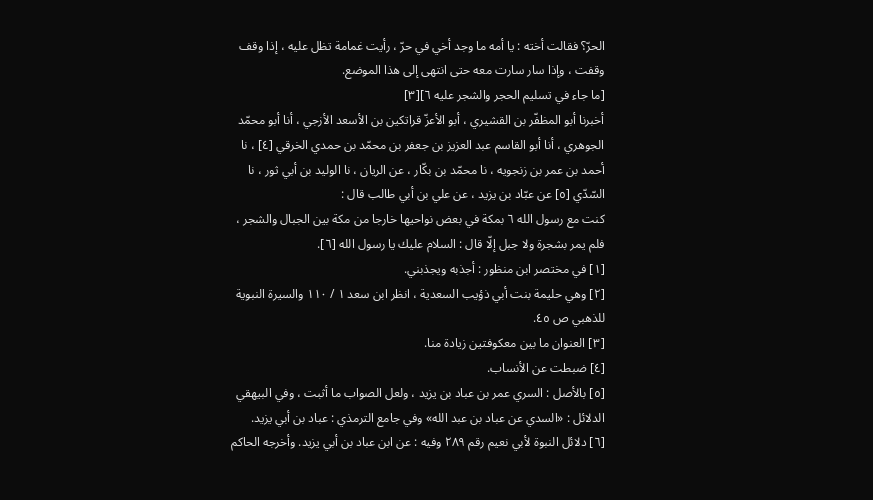الحرّ؟ فقالت أخته : يا أمه ما وجد أخي في حرّ ، رأيت غمامة تظل عليه ، إذا وقف وقفت ، وإذا سار سارت معه حتى انتهى إلى هذا الموضع.
[ما جاء في تسليم الحجر والشجر عليه ٦][٣]
أخبرنا أبو المظفّر بن القشيري ، أبو الأعزّ قراتكين بن الأسعد الأزجي ، أنا أبو محمّد الجوهري ، أنا أبو القاسم عبد العزيز بن جعفر بن محمّد بن حمدي الخرقي [٤] ، نا أحمد بن عمر بن زنجويه ، نا محمّد بن بكّار ، عن الريان ، نا الوليد بن أبي ثور ، نا السّدّي [٥] عن عبّاد بن يزيد ، عن علي بن أبي طالب قال :
كنت مع رسول الله ٦ بمكة في بعض نواحيها خارجا من مكة بين الجبال والشجر ، فلم يمر بشجرة ولا جبل إلّا قال : السلام عليك يا رسول الله [٦].
[١] في مختصر ابن منظور : أجذبه ويجذبني.
[٢] وهي حليمة بنت أبي ذؤيب السعدية ، انظر ابن سعد ١ / ١١٠ والسيرة النبوية للذهبي ص ٤٥.
[٣] العنوان ما بين معكوفتين زيادة منا.
[٤] ضبطت عن الأنساب.
[٥] بالأصل : السري عمر بن عباد بن يزيد ، ولعل الصواب ما أثبت ، وفي البيهقي الدلائل : «السدي عن عباد بن عبد الله» وفي جامع الترمذي : عباد بن أبي يزيد.
[٦] دلائل النبوة لأبي نعيم رقم ٢٨٩ وفيه : عن ابن عباد بن أبي يزيد. وأخرجه الحاكم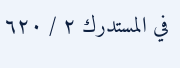في المستدرك ٢ / ٦٢٠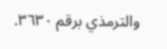والترمذي برقم ٣٦٣٠.